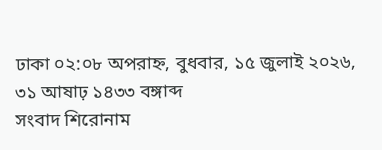ঢাকা ০২:০৮ অপরাহ্ন, বুধবার, ১৫ জুলাই ২০২৬, ৩১ আষাঢ় ১৪৩৩ বঙ্গাব্দ
সংবাদ শিরোনাম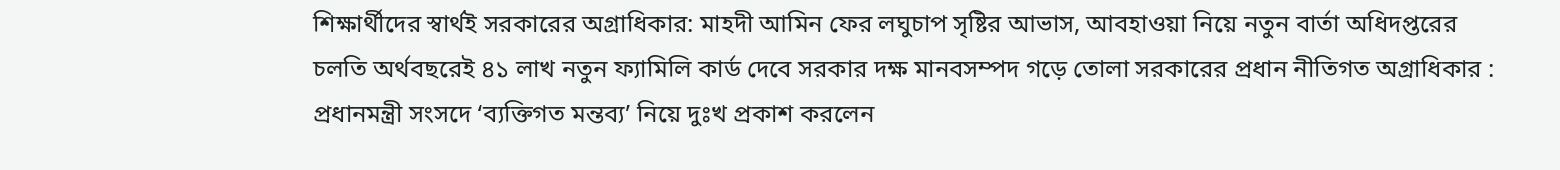শিক্ষার্থীদের স্বার্থই সরকারের অগ্রাধিকার: মাহদী আমিন ফের লঘুচাপ সৃষ্টির আভাস, আবহাওয়া নিয়ে নতুন বার্তা অধিদপ্তরের চলতি অর্থবছরেই ৪১ লাখ নতুন ফ্যামিলি কার্ড দেবে সরকার দক্ষ মানবসম্পদ গড়ে তোলা সরকারের প্রধান নীতিগত অগ্রাধিকার : প্রধানমন্ত্রী সংসদে ‘ব্যক্তিগত মন্তব্য’ নিয়ে দুঃখ প্রকাশ করলেন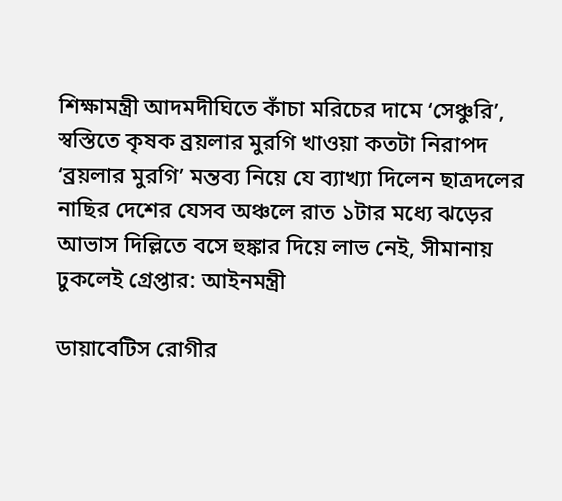শিক্ষামন্ত্রী আদমদীঘিতে কাঁচা মরিচের দামে ‘সেঞ্চুরি’, স্বস্তিতে কৃষক ব্রয়লার মুরগি খাওয়া কতটা নিরাপদ ‘ব্রয়লার মুরগি’ মন্তব্য নিয়ে যে ব্যাখ্যা দিলেন ছাত্রদলের নাছির দেশের যেসব অঞ্চলে রাত ১টার মধ্যে ঝড়ের আভাস দিল্লিতে বসে হুঙ্কার দিয়ে লাভ নেই, সীমানায় ঢুকলেই গ্রেপ্তার: আইনমন্ত্রী

ডায়াবেটিস রোগীর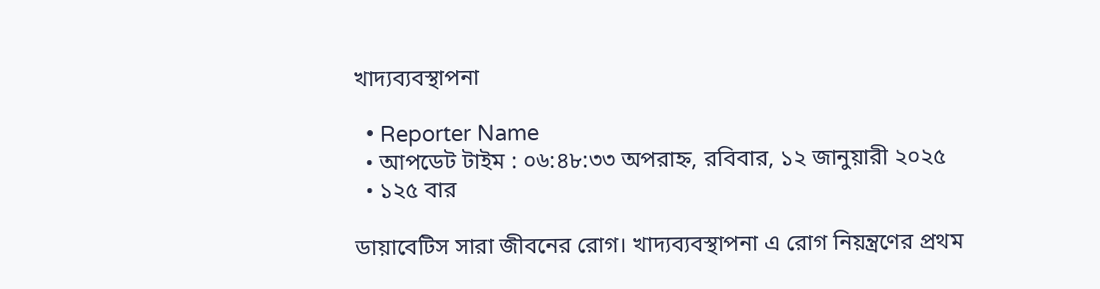খাদ্যব্যবস্থাপনা

  • Reporter Name
  • আপডেট টাইম : ০৬:৪৮:৩৩ অপরাহ্ন, রবিবার, ১২ জানুয়ারী ২০২৫
  • ১২৫ বার

ডায়াবেটিস সারা জীবনের রোগ। খাদ্যব্যবস্থাপনা এ রোগ নিয়ন্ত্রণের প্রথম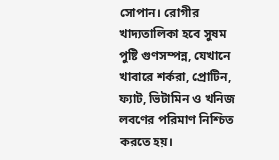সোপান। রোগীর খাদ্যতালিকা হবে সুষম পুষ্টি গুণসম্পন্ন, যেখানে খাবারে শর্করা, প্রোটিন, ফ্যাট, ভিটামিন ও খনিজ লবণের পরিমাণ নিশ্চিত করতে হয়।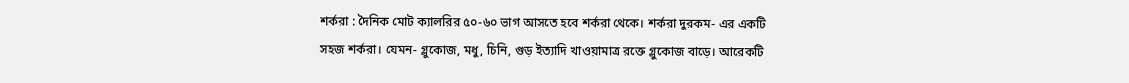শর্করা : দৈনিক মোট ক্যালরির ৫০-৬০ ভাগ আসতে হবে শর্করা থেকে। শর্করা দুরকম- এর একটি সহজ শর্করা। যেমন- গ্লুকোজ, মধু, চিনি, গুড় ইত্যাদি খাওয়ামাত্র রক্তে গ্লুকোজ বাড়ে। আরেকটি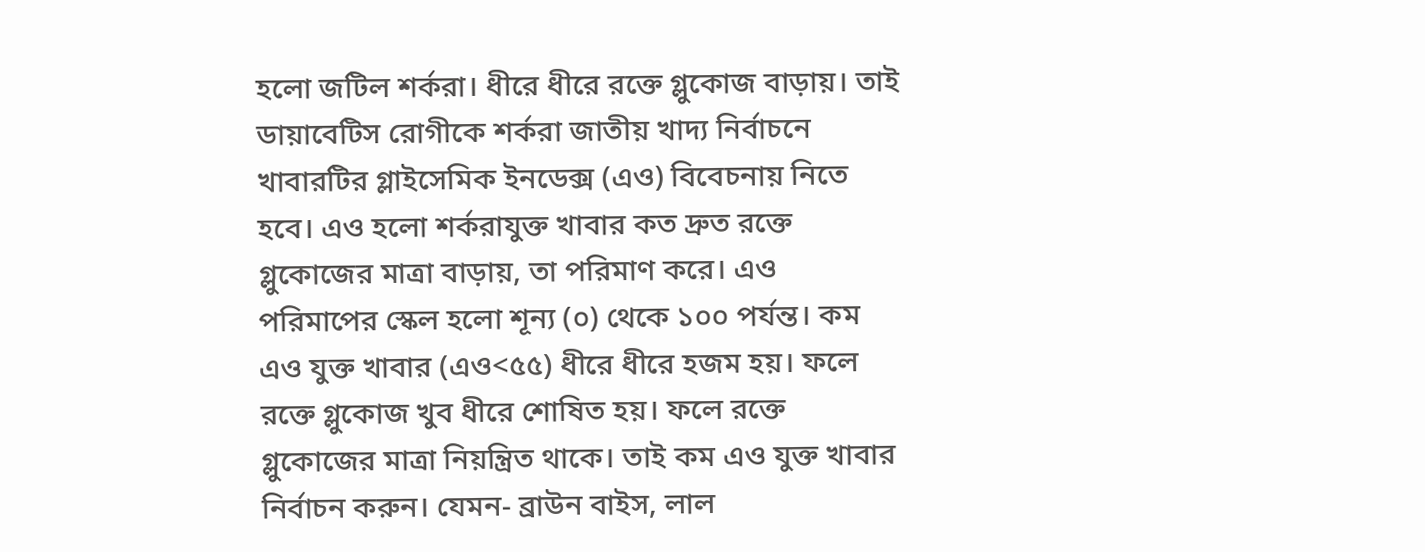হলো জটিল শর্করা। ধীরে ধীরে রক্তে গ্লুকোজ বাড়ায়। তাই ডায়াবেটিস রোগীকে শর্করা জাতীয় খাদ্য নির্বাচনে খাবারটির গ্লাইসেমিক ইনডেক্স (এও) বিবেচনায় নিতে হবে। এও হলো শর্করাযুক্ত খাবার কত দ্রুত রক্তে গ্লুকোজের মাত্রা বাড়ায়, তা পরিমাণ করে। এও পরিমাপের স্কেল হলো শূন্য (০) থেকে ১০০ পর্যন্ত। কম এও যুক্ত খাবার (এও<৫৫) ধীরে ধীরে হজম হয়। ফলে রক্তে গ্লুকোজ খুব ধীরে শোষিত হয়। ফলে রক্তে গ্লুকোজের মাত্রা নিয়ন্ত্রিত থাকে। তাই কম এও যুক্ত খাবার নির্বাচন করুন। যেমন- ব্রাউন বাইস, লাল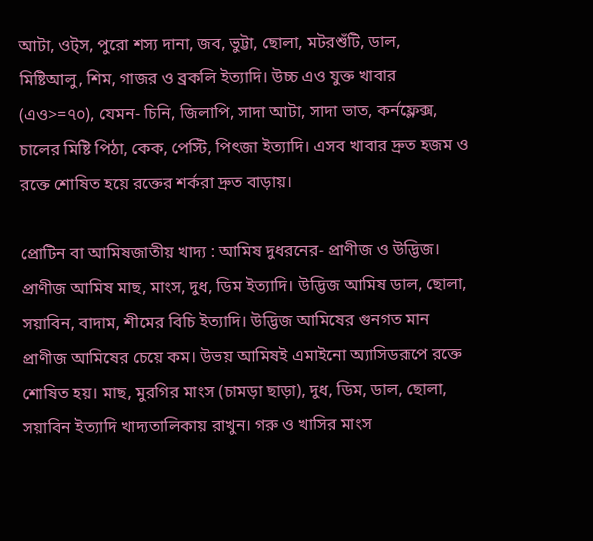আটা, ওট্স, পুরো শস্য দানা, জব, ভুট্টা, ছোলা, মটরশুঁটি, ডাল, মিষ্টিআলু, শিম, গাজর ও ব্রকলি ইত্যাদি। উচ্চ এও যুক্ত খাবার (এও>=৭০), যেমন- চিনি, জিলাপি, সাদা আটা, সাদা ভাত, কর্নফ্লেক্স, চালের মিষ্টি পিঠা, কেক, পেস্টি, পিৎজা ইত্যাদি। এসব খাবার দ্রুত হজম ও রক্তে শোষিত হয়ে রক্তের শর্করা দ্রুত বাড়ায়।

প্রোটিন বা আমিষজাতীয় খাদ্য : আমিষ দুধরনের- প্রাণীজ ও উদ্ভিজ। প্রাণীজ আমিষ মাছ, মাংস, দুধ, ডিম ইত্যাদি। উদ্ভিজ আমিষ ডাল, ছোলা, সয়াবিন, বাদাম, শীমের বিচি ইত্যাদি। উদ্ভিজ আমিষের গুনগত মান প্রাণীজ আমিষের চেয়ে কম। উভয় আমিষই এমাইনো অ্যাসিডরূপে রক্তে শোষিত হয়। মাছ, মুরগির মাংস (চামড়া ছাড়া), দুধ, ডিম, ডাল, ছোলা, সয়াবিন ইত্যাদি খাদ্যতালিকায় রাখুন। গরু ও খাসির মাংস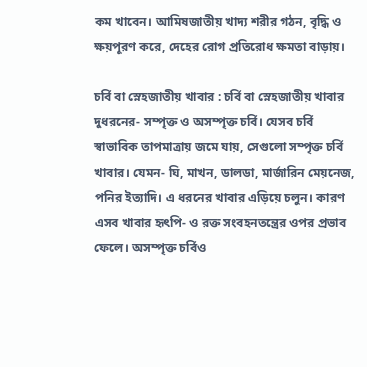কম খাবেন। আমিষজাতীয় খাদ্য শরীর গঠন, বৃদ্ধি ও ক্ষয়পূরণ করে, দেহের রোগ প্রতিরোধ ক্ষমতা বাড়ায়।

চর্বি বা স্নেহজাতীয় খাবার : চর্বি বা স্নেহজাতীয় খাবার দুধরনের- সম্পৃক্ত ও অসম্পৃক্ত চর্বি। যেসব চর্বি স্বাভাবিক তাপমাত্রায় জমে যায়, সেগুলো সম্পৃক্ত চর্বি খাবার। যেমন- ঘি, মাখন, ডালডা, মার্জারিন মেয়নেজ, পনির ইত্যাদি। এ ধরনের খাবার এড়িয়ে চলুন। কারণ এসব খাবার হৃৎপি- ও রক্ত সংবহনতন্ত্রের ওপর প্রভাব ফেলে। অসম্পৃক্ত চর্বিও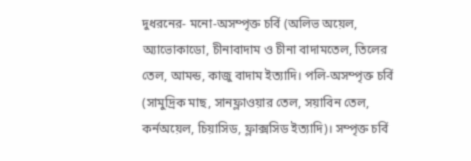দুধরনের- মনো-অসম্পৃক্ত চর্বি (অলিভ অয়েল, অ্যাভোকাডো, চীনাবাদাম ও চীনা বাদামতেল, তিলের তেল, আমন্ড, কাজু বাদাম ইত্যাদি। পলি-অসম্পৃক্ত চর্বি (সামুদ্রিক মাছ, সানফ্লাওয়ার তেল, সয়াবিন তেল, কর্নঅয়েল, চিয়াসিড, ফ্লাক্সসিড ইত্যাদি)। সম্পৃক্ত চর্বি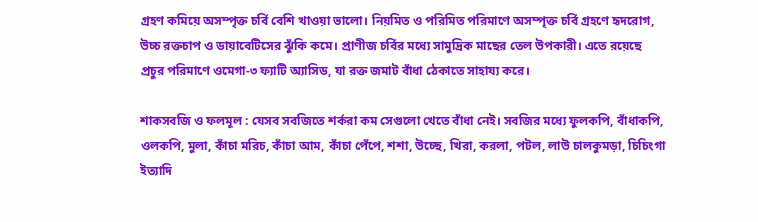গ্রহণ কমিয়ে অসম্পৃক্ত চর্বি বেশি খাওয়া ভালো। নিয়মিত ও পরিমিত পরিমাণে অসম্পৃক্ত চর্বি গ্রহণে হৃদরোগ, উচ্চ রক্তচাপ ও ডায়াবেটিসের ঝুঁকি কমে। প্রাণীজ চর্বির মধ্যে সামুদ্রিক মাছের তেল উপকারী। এতে রয়েছে প্রচুর পরিমাণে ওমেগা-৩ ফ্যাটি অ্যাসিড, যা রক্ত জমাট বাঁধা ঠেকাতে সাহায্য করে।

শাকসবজি ও ফলমূল : যেসব সবজিতে শর্করা কম সেগুলো খেতে বাঁধা নেই। সবজির মধ্যে ফুলকপি, বাঁধাকপি, ওলকপি, মুলা, কাঁচা মরিচ, কাঁচা আম, কাঁচা পেঁপে, শশা, উচ্ছে, খিরা, করলা, পটল, লাউ চালকুমড়া, চিচিংগা ইত্যাদি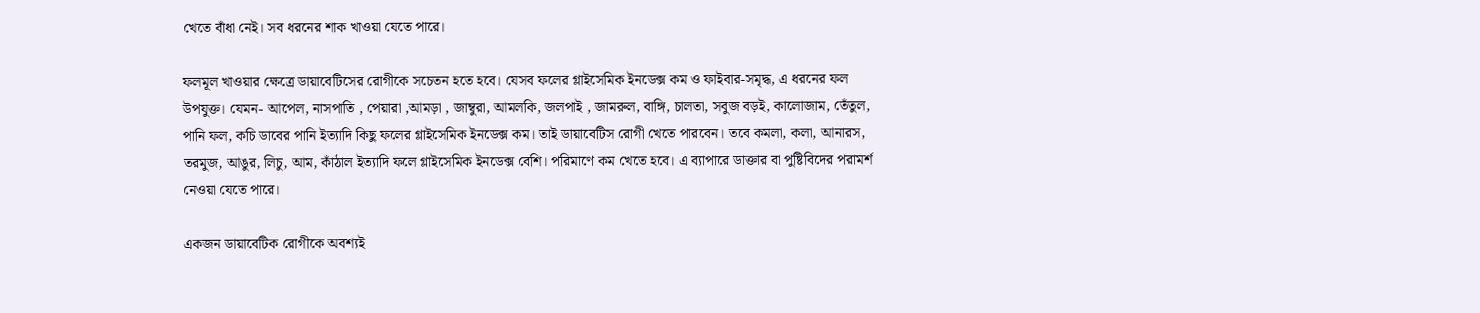খেতে বাঁধা নেই। সব ধরনের শাক খাওয়া যেতে পারে।

ফলমূল খাওয়ার ক্ষেত্রে ডায়াবেটিসের রোগীকে সচেতন হতে হবে। যেসব ফলের গ্লাইসেমিক ইনডেক্স কম ও ফাইবার-সমৃদ্ধ, এ ধরনের ফল উপযুক্ত। যেমন- আপেল, নাসপাতি , পেয়ারা ,আমড়া , জাম্বুরা, আমলকি, জলপাই , জামরুল, বাঙ্গি, চালতা, সবুজ বড়ই, কালোজাম, তেঁতুল, পানি ফল, কচি ডাবের পানি ইত্যাদি কিছু ফলের গ্লাইসেমিক ইনডেক্স কম। তাই ডায়াবেটিস রোগী খেতে পারবেন। তবে কমলা, কলা, আনারস, তরমুজ, আঙুর, লিচু, আম, কাঁঠাল ইত্যাদি ফলে গ্লাইসেমিক ইনডেক্স বেশি। পরিমাণে কম খেতে হবে। এ ব্যাপারে ডাক্তার বা পুষ্টিবিদের পরামর্শ নেওয়া যেতে পারে।

একজন ডায়াবেটিক রোগীকে অবশ্যই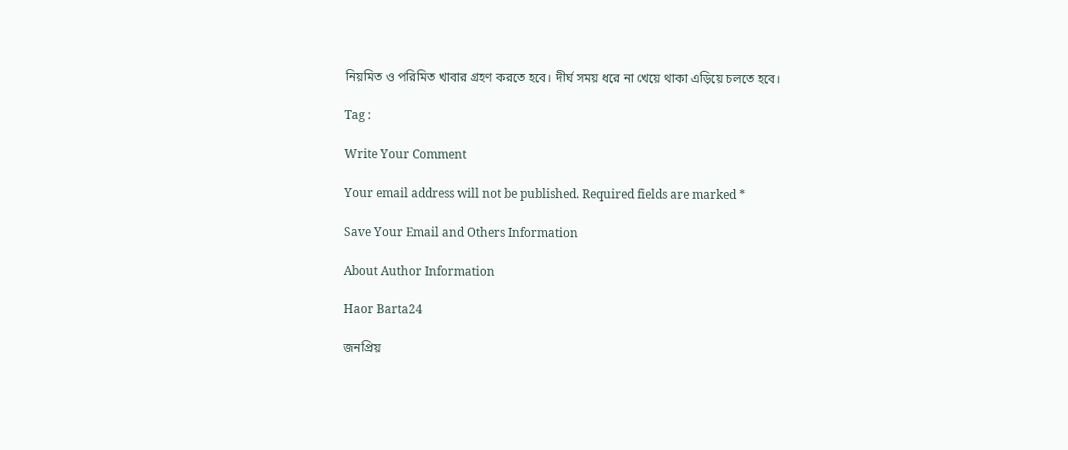নিয়মিত ও পরিমিত খাবার গ্রহণ করতে হবে। দীর্ঘ সময় ধরে না খেয়ে থাকা এড়িয়ে চলতে হবে।

Tag :

Write Your Comment

Your email address will not be published. Required fields are marked *

Save Your Email and Others Information

About Author Information

Haor Barta24

জনপ্রিয়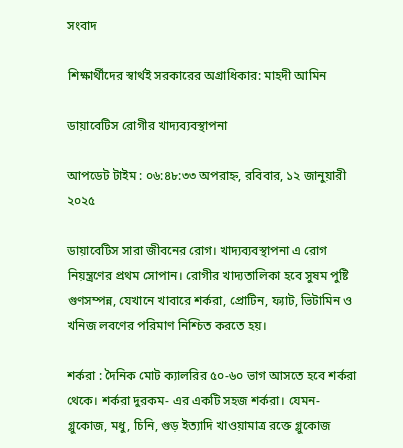সংবাদ

শিক্ষার্থীদের স্বার্থই সরকারের অগ্রাধিকার: মাহদী আমিন

ডায়াবেটিস রোগীর খাদ্যব্যবস্থাপনা

আপডেট টাইম : ০৬:৪৮:৩৩ অপরাহ্ন, রবিবার, ১২ জানুয়ারী ২০২৫

ডায়াবেটিস সারা জীবনের রোগ। খাদ্যব্যবস্থাপনা এ রোগ নিয়ন্ত্রণের প্রথম সোপান। রোগীর খাদ্যতালিকা হবে সুষম পুষ্টি গুণসম্পন্ন, যেখানে খাবারে শর্করা, প্রোটিন, ফ্যাট, ভিটামিন ও খনিজ লবণের পরিমাণ নিশ্চিত করতে হয়।

শর্করা : দৈনিক মোট ক্যালরির ৫০-৬০ ভাগ আসতে হবে শর্করা থেকে। শর্করা দুরকম- এর একটি সহজ শর্করা। যেমন- গ্লুকোজ, মধু, চিনি, গুড় ইত্যাদি খাওয়ামাত্র রক্তে গ্লুকোজ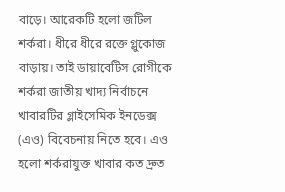বাড়ে। আরেকটি হলো জটিল শর্করা। ধীরে ধীরে রক্তে গ্লুকোজ বাড়ায়। তাই ডায়াবেটিস রোগীকে শর্করা জাতীয় খাদ্য নির্বাচনে খাবারটির গ্লাইসেমিক ইনডেক্স (এও) বিবেচনায় নিতে হবে। এও হলো শর্করাযুক্ত খাবার কত দ্রুত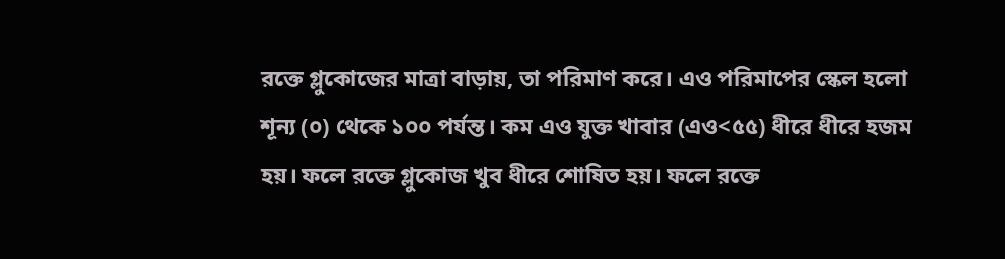রক্তে গ্লুকোজের মাত্রা বাড়ায়, তা পরিমাণ করে। এও পরিমাপের স্কেল হলো শূন্য (০) থেকে ১০০ পর্যন্ত। কম এও যুক্ত খাবার (এও<৫৫) ধীরে ধীরে হজম হয়। ফলে রক্তে গ্লুকোজ খুব ধীরে শোষিত হয়। ফলে রক্তে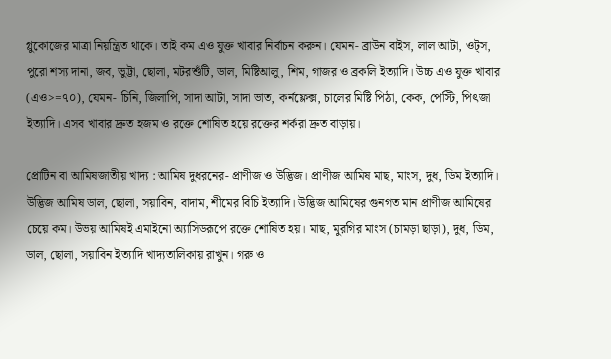গ্লুকোজের মাত্রা নিয়ন্ত্রিত থাকে। তাই কম এও যুক্ত খাবার নির্বাচন করুন। যেমন- ব্রাউন বাইস, লাল আটা, ওট্স, পুরো শস্য দানা, জব, ভুট্টা, ছোলা, মটরশুঁটি, ডাল, মিষ্টিআলু, শিম, গাজর ও ব্রকলি ইত্যাদি। উচ্চ এও যুক্ত খাবার (এও>=৭০), যেমন- চিনি, জিলাপি, সাদা আটা, সাদা ভাত, কর্নফ্লেক্স, চালের মিষ্টি পিঠা, কেক, পেস্টি, পিৎজা ইত্যাদি। এসব খাবার দ্রুত হজম ও রক্তে শোষিত হয়ে রক্তের শর্করা দ্রুত বাড়ায়।

প্রোটিন বা আমিষজাতীয় খাদ্য : আমিষ দুধরনের- প্রাণীজ ও উদ্ভিজ। প্রাণীজ আমিষ মাছ, মাংস, দুধ, ডিম ইত্যাদি। উদ্ভিজ আমিষ ডাল, ছোলা, সয়াবিন, বাদাম, শীমের বিচি ইত্যাদি। উদ্ভিজ আমিষের গুনগত মান প্রাণীজ আমিষের চেয়ে কম। উভয় আমিষই এমাইনো অ্যাসিডরূপে রক্তে শোষিত হয়। মাছ, মুরগির মাংস (চামড়া ছাড়া), দুধ, ডিম, ডাল, ছোলা, সয়াবিন ইত্যাদি খাদ্যতালিকায় রাখুন। গরু ও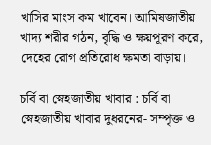খাসির মাংস কম খাবেন। আমিষজাতীয় খাদ্য শরীর গঠন, বৃদ্ধি ও ক্ষয়পূরণ করে, দেহের রোগ প্রতিরোধ ক্ষমতা বাড়ায়।

চর্বি বা স্নেহজাতীয় খাবার : চর্বি বা স্নেহজাতীয় খাবার দুধরনের- সম্পৃক্ত ও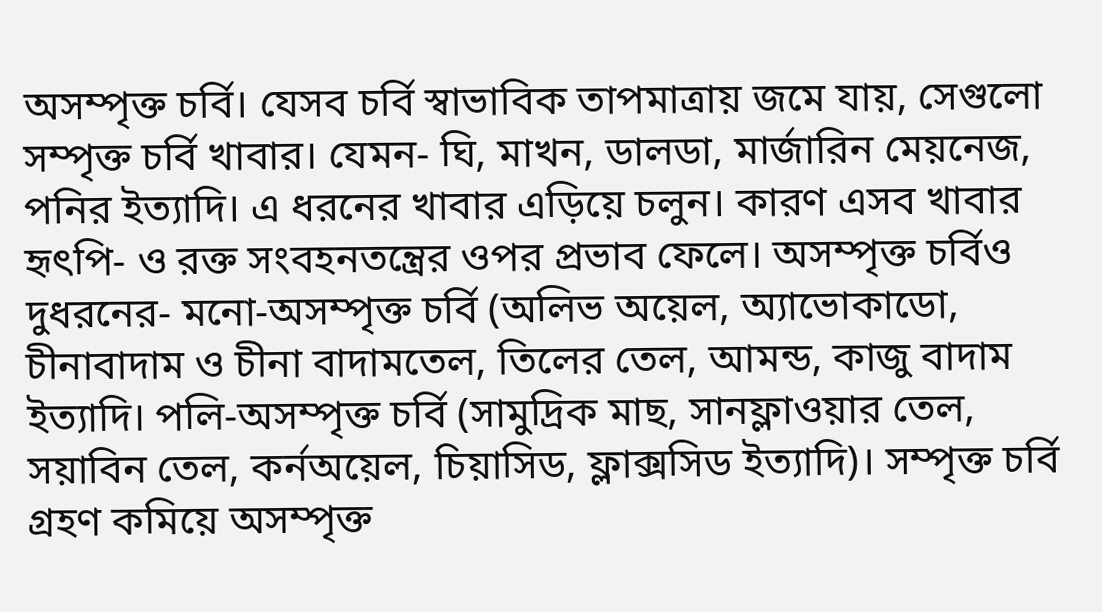অসম্পৃক্ত চর্বি। যেসব চর্বি স্বাভাবিক তাপমাত্রায় জমে যায়, সেগুলো সম্পৃক্ত চর্বি খাবার। যেমন- ঘি, মাখন, ডালডা, মার্জারিন মেয়নেজ, পনির ইত্যাদি। এ ধরনের খাবার এড়িয়ে চলুন। কারণ এসব খাবার হৃৎপি- ও রক্ত সংবহনতন্ত্রের ওপর প্রভাব ফেলে। অসম্পৃক্ত চর্বিও দুধরনের- মনো-অসম্পৃক্ত চর্বি (অলিভ অয়েল, অ্যাভোকাডো, চীনাবাদাম ও চীনা বাদামতেল, তিলের তেল, আমন্ড, কাজু বাদাম ইত্যাদি। পলি-অসম্পৃক্ত চর্বি (সামুদ্রিক মাছ, সানফ্লাওয়ার তেল, সয়াবিন তেল, কর্নঅয়েল, চিয়াসিড, ফ্লাক্সসিড ইত্যাদি)। সম্পৃক্ত চর্বি গ্রহণ কমিয়ে অসম্পৃক্ত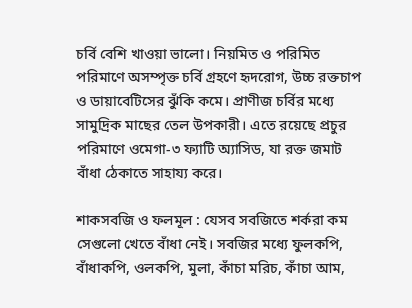চর্বি বেশি খাওয়া ভালো। নিয়মিত ও পরিমিত পরিমাণে অসম্পৃক্ত চর্বি গ্রহণে হৃদরোগ, উচ্চ রক্তচাপ ও ডায়াবেটিসের ঝুঁকি কমে। প্রাণীজ চর্বির মধ্যে সামুদ্রিক মাছের তেল উপকারী। এতে রয়েছে প্রচুর পরিমাণে ওমেগা-৩ ফ্যাটি অ্যাসিড, যা রক্ত জমাট বাঁধা ঠেকাতে সাহায্য করে।

শাকসবজি ও ফলমূল : যেসব সবজিতে শর্করা কম সেগুলো খেতে বাঁধা নেই। সবজির মধ্যে ফুলকপি, বাঁধাকপি, ওলকপি, মুলা, কাঁচা মরিচ, কাঁচা আম,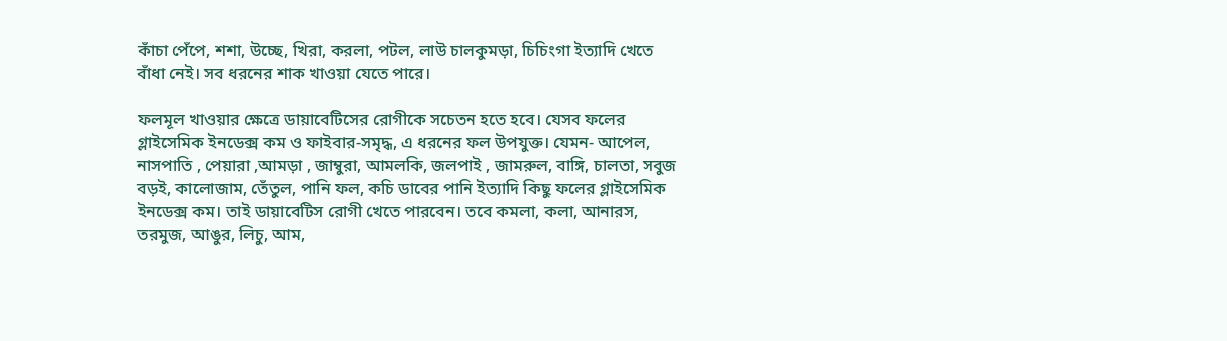কাঁচা পেঁপে, শশা, উচ্ছে, খিরা, করলা, পটল, লাউ চালকুমড়া, চিচিংগা ইত্যাদি খেতে বাঁধা নেই। সব ধরনের শাক খাওয়া যেতে পারে।

ফলমূল খাওয়ার ক্ষেত্রে ডায়াবেটিসের রোগীকে সচেতন হতে হবে। যেসব ফলের গ্লাইসেমিক ইনডেক্স কম ও ফাইবার-সমৃদ্ধ, এ ধরনের ফল উপযুক্ত। যেমন- আপেল, নাসপাতি , পেয়ারা ,আমড়া , জাম্বুরা, আমলকি, জলপাই , জামরুল, বাঙ্গি, চালতা, সবুজ বড়ই, কালোজাম, তেঁতুল, পানি ফল, কচি ডাবের পানি ইত্যাদি কিছু ফলের গ্লাইসেমিক ইনডেক্স কম। তাই ডায়াবেটিস রোগী খেতে পারবেন। তবে কমলা, কলা, আনারস, তরমুজ, আঙুর, লিচু, আম,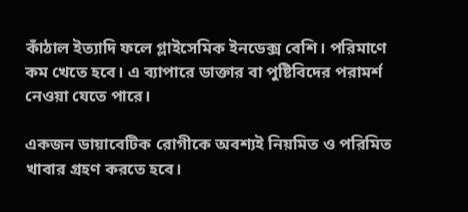কাঁঠাল ইত্যাদি ফলে গ্লাইসেমিক ইনডেক্স বেশি। পরিমাণে কম খেতে হবে। এ ব্যাপারে ডাক্তার বা পুষ্টিবিদের পরামর্শ নেওয়া যেতে পারে।

একজন ডায়াবেটিক রোগীকে অবশ্যই নিয়মিত ও পরিমিত খাবার গ্রহণ করতে হবে।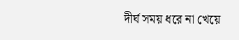দীর্ঘ সময় ধরে না খেয়ে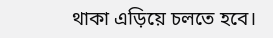থাকা এড়িয়ে চলতে হবে।